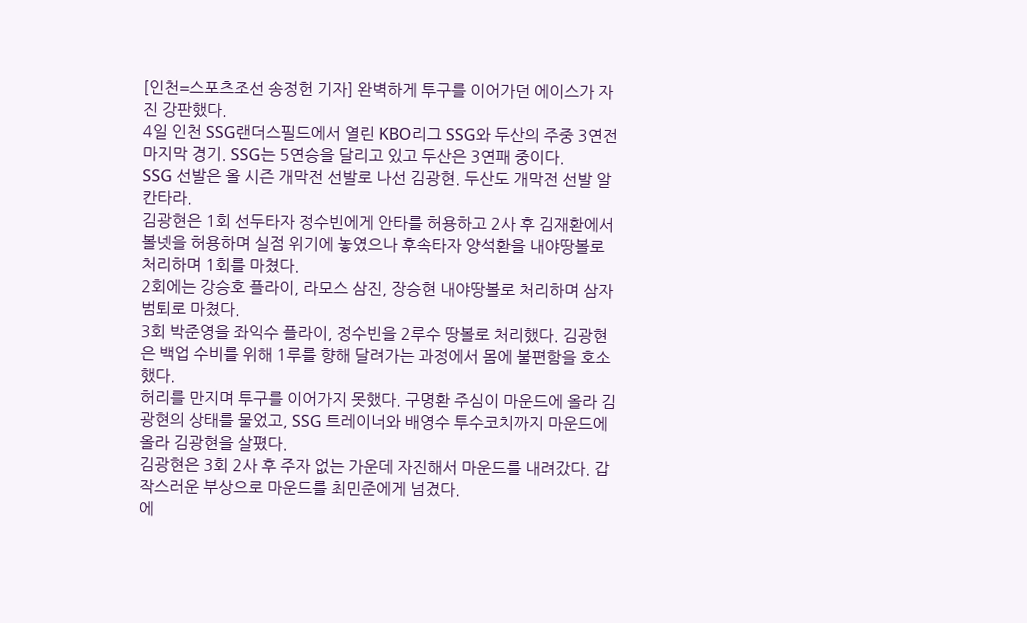[인천=스포츠조선 송정헌 기자] 완벽하게 투구를 이어가던 에이스가 자진 강판했다.
4일 인천 SSG랜더스필드에서 열린 KBO리그 SSG와 두산의 주중 3연전 마지막 경기. SSG는 5연승을 달리고 있고 두산은 3연패 중이다.
SSG 선발은 올 시즌 개막전 선발로 나선 김광현. 두산도 개막전 선발 알칸타라.
김광현은 1회 선두타자 정수빈에게 안타를 허용하고 2사 후 김재환에서 볼넷을 허용하며 실점 위기에 놓였으나 후속타자 양석환을 내야땅볼로 처리하며 1회를 마쳤다.
2회에는 강승호 플라이, 라모스 삼진, 장승현 내야땅볼로 처리하며 삼자범퇴로 마쳤다.
3회 박준영을 좌익수 플라이, 정수빈을 2루수 땅볼로 처리했다. 김광현은 백업 수비를 위해 1루를 향해 달려가는 과정에서 몸에 불편함을 호소했다.
허리를 만지며 투구를 이어가지 못했다. 구명환 주심이 마운드에 올라 김광현의 상태를 물었고, SSG 트레이너와 배영수 투수코치까지 마운드에 올라 김광현을 살폈다.
김광현은 3회 2사 후 주자 없는 가운데 자진해서 마운드를 내려갔다. 갑작스러운 부상으로 마운드를 최민준에게 넘겼다.
에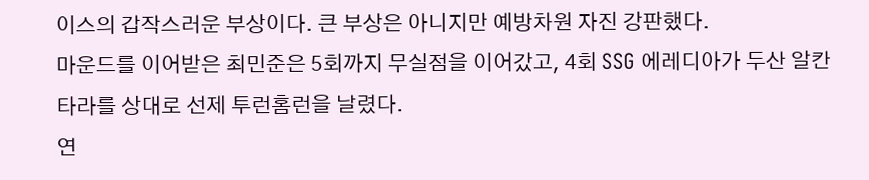이스의 갑작스러운 부상이다. 큰 부상은 아니지만 예방차원 자진 강판했다.
마운드를 이어받은 최민준은 5회까지 무실점을 이어갔고, 4회 SSG 에레디아가 두산 알칸타라를 상대로 선제 투런홈런을 날렸다.
연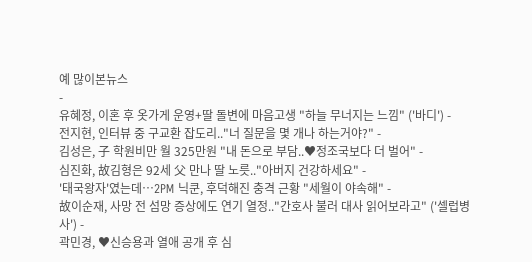예 많이본뉴스
-
유혜정, 이혼 후 옷가게 운영+딸 돌변에 마음고생 "하늘 무너지는 느낌" ('바디') -
전지현, 인터뷰 중 구교환 잡도리.."너 질문을 몇 개나 하는거야?" -
김성은, 子 학원비만 월 325만원 "내 돈으로 부담..♥정조국보다 더 벌어" -
심진화, 故김형은 92세 父 만나 딸 노릇.."아버지 건강하세요" -
'태국왕자'였는데…2PM 닉쿤, 후덕해진 충격 근황 "세월이 야속해" -
故이순재, 사망 전 섬망 증상에도 연기 열정.."간호사 불러 대사 읽어보라고" ('셀럽병사') -
곽민경, ♥신승용과 열애 공개 후 심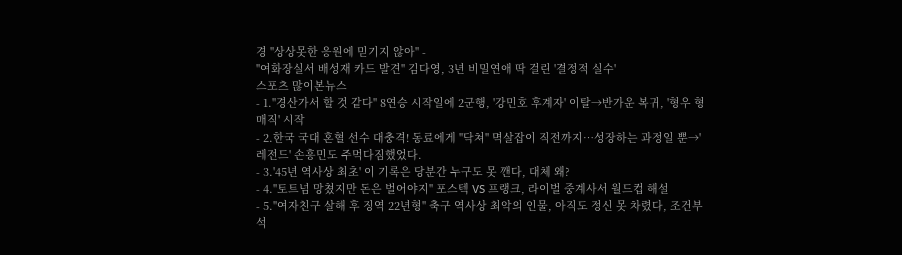경 "상상못한 응원에 믿기지 않아" -
"여화장실서 배성재 카드 발견" 김다영, 3년 비밀연애 딱 걸린 '결정적 실수'
스포츠 많이본뉴스
- 1."경산가서 할 것 같다" 8연승 시작일에 2군행, '강민호 후계자' 이탈→반가운 복귀, '형우 형 매직' 시작
- 2.한국 국대 혼혈 선수 대충격! 동료에게 "닥쳐" 멱살잡이 직전까지…성장하는 과정일 뿐→'레전드' 손흥민도 주먹다짐했었다.
- 3.'45년 역사상 최초' 이 기록은 당분간 누구도 못 깬다, 대체 왜?
- 4."토트넘 망쳤지만 돈은 벌어야지" 포스텍 VS 프랭크, 라이벌 중계사서 월드컵 해설
- 5."여자친구 살해 후 징역 22년형" 축구 역사상 최악의 인물, 아직도 정신 못 차렸다, 조건부 석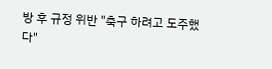방 후 규정 위반 "축구 하려고 도주했다"